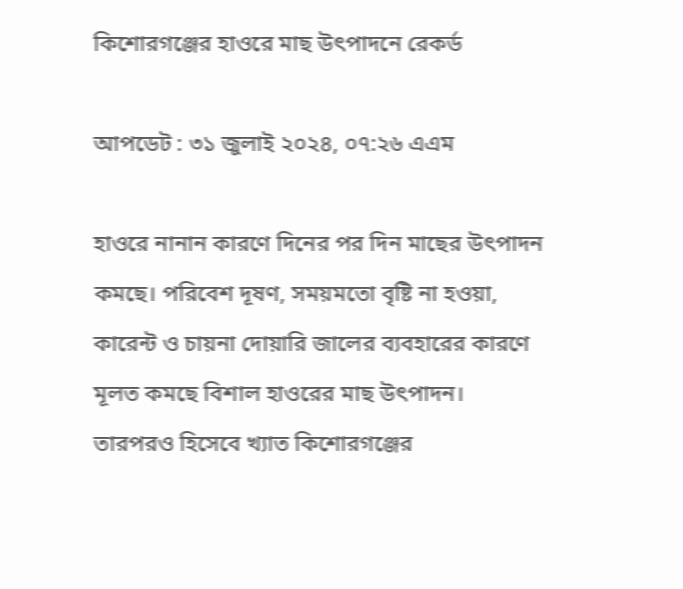কিশোরগঞ্জের হাওরে মাছ উৎপাদনে রেকর্ড

আপডেট : ৩১ জুলাই ২০২৪, ০৭:২৬ এএম

হাওরে নানান কারণে দিনের পর দিন মাছের উৎপাদন কমছে। পরিবেশ দূষণ, সময়মতো বৃষ্টি না হওয়া, কারেন্ট ও চায়না দোয়ারি জালের ব্যবহারের কারণে মূলত কমছে বিশাল হাওরের মাছ উৎপাদন। তারপরও হিসেবে খ্যাত কিশোরগঞ্জের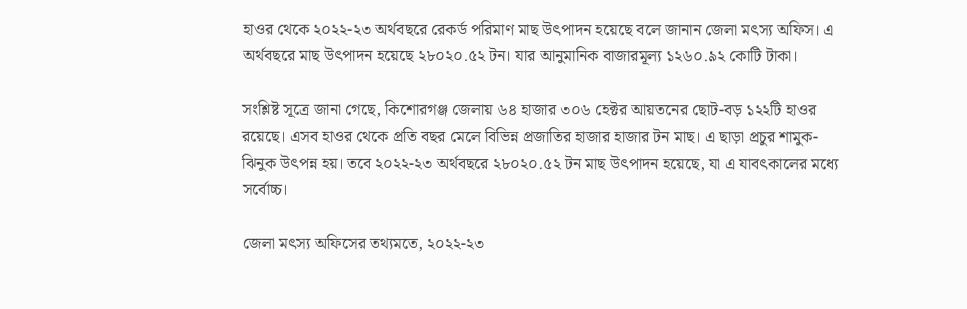হাওর থেকে ২০২২-২৩ অর্থবছরে রেকর্ড পরিমাণ মাছ উৎপাদন হয়েছে বলে জানান জেলা মৎস্য অফিস। এ অর্থবছরে মাছ উৎপাদন হয়েছে ২৮০২০.৫২ টন। যার আনুমানিক বাজারমূল্য ১২৬০.৯২ কোটি টাকা।

সংশ্লিষ্ট সূত্রে জানা গেছে, কিশোরগঞ্জ জেলায় ৬৪ হাজার ৩০৬ হেক্টর আয়তনের ছোট-বড় ১২২টি হাওর রয়েছে। এসব হাওর থেকে প্রতি বছর মেলে বিভিন্ন প্রজাতির হাজার হাজার টন মাছ। এ ছাড়া প্রচুর শামুক-ঝিনুক উৎপন্ন হয়। তবে ২০২২-২৩ অর্থবছরে ২৮০২০.৫২ টন মাছ উৎপাদন হয়েছে, যা এ যাবৎকালের মধ্যে সর্বোচ্চ।

জেলা মৎস্য অফিসের তথ্যমতে, ২০২২-২৩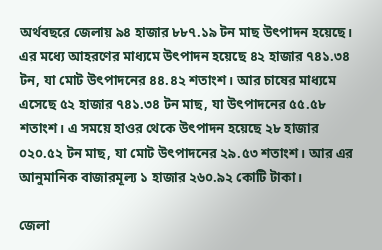অর্থবছরে জেলায় ৯৪ হাজার ৮৮৭.১৯ টন মাছ উৎপাদন হয়েছে। এর মধ্যে আহরণের মাধ্যমে উৎপাদন হয়েছে ৪২ হাজার ৭৪১.৩৪ টন, যা মোট উৎপাদনের ৪৪.৪২ শতাংশ। আর চাষের মাধ্যমে এসেছে ৫২ হাজার ৭৪১.৩৪ টন মাছ, যা উৎপাদনের ৫৫.৫৮ শতাংশ। এ সময়ে হাওর থেকে উৎপাদন হয়েছে ২৮ হাজার ০২০.৫২ টন মাছ, যা মোট উৎপাদনের ২৯.৫৩ শতাংশ। আর এর আনুমানিক বাজারমূল্য ১ হাজার ২৬০.৯২ কোটি টাকা।

জেলা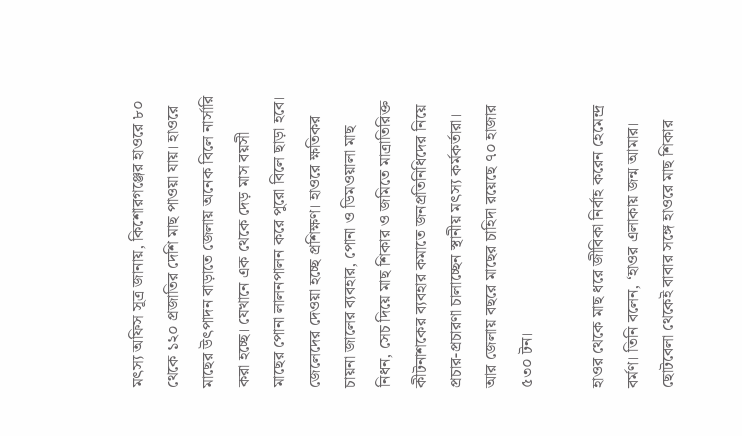মৎস্য অফিস সূত্র জানায়, কিশোরগঞ্জের হাওরে ৮০ থেকে ১২০ প্রজাতির দেশি মাছ পাওয়া যায়। হাওরে মাছের উৎপাদন বাড়াতে জেলায় অনেক বিলে নার্সারি করা হচ্ছে। যেখানে এক থেকে দেড় মাস বয়সী মাছের পোনা লালনপালন করে পুরো বিলে ছাড়া হবে। জেলেদের দেওয়া হচ্ছে প্রশিক্ষণ। হাওরে ক্ষতিকর চায়না জালের ব্যবহার, পোনা ও ডিমওয়ালা মাছ নিধন, সেচ দিয়ে মাছ শিকার ও জমিতে মাত্রাতিরিক্ত কীটনাশকের ব্যবহার কমাতে জনপ্রতিনিধিদের নিয়ে প্রচার-প্রচারণা চালাচ্ছেন স্থানীয় মৎস্য কর্মকর্তারা। আর জেলায় বছরে মাছের চাহিদা রয়েছে ৭০ হাজার ৫৩০ টন।

হাওর থেকে মাছ ধরে জীবিকা নির্বাহ করেন হেমেন্দ্র বর্মণ। তিনি বলেন, ‘হাওর এলাকায় জন্ম আমার। ছোটবেলা থেকেই বাবার সঙ্গে হাওরে মাছ শিকার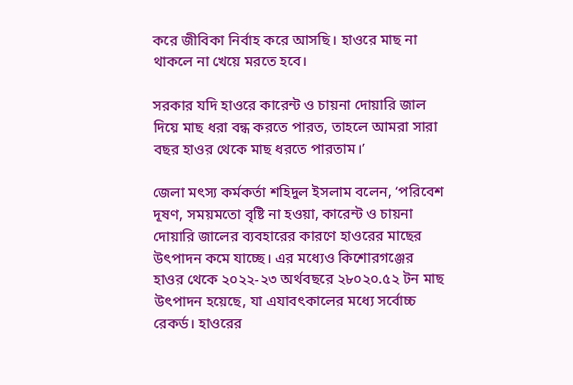করে জীবিকা নির্বাহ করে আসছি। হাওরে মাছ না থাকলে না খেয়ে মরতে হবে।

সরকার যদি হাওরে কারেন্ট ও চায়না দোয়ারি জাল দিয়ে মাছ ধরা বন্ধ করতে পারত, তাহলে আমরা সারা বছর হাওর থেকে মাছ ধরতে পারতাম।’

জেলা মৎস্য কর্মকর্তা শহিদুল ইসলাম বলেন, ‘পরিবেশ দূষণ, সময়মতো বৃষ্টি না হওয়া, কারেন্ট ও চায়না দোয়ারি জালের ব্যবহারের কারণে হাওরের মাছের উৎপাদন কমে যাচ্ছে। এর মধ্যেও কিশোরগঞ্জের হাওর থেকে ২০২২-২৩ অর্থবছরে ২৮০২০.৫২ টন মাছ উৎপাদন হয়েছে, যা এযাবৎকালের মধ্যে সর্বোচ্চ রেকর্ড। হাওরের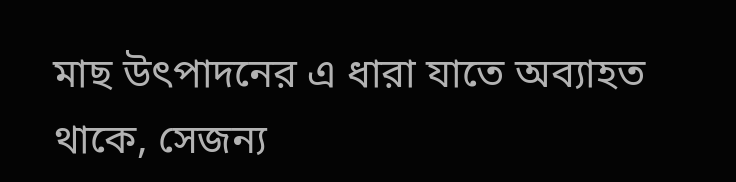মাছ উৎপাদনের এ ধারা যাতে অব্যাহত থাকে, সেজন্য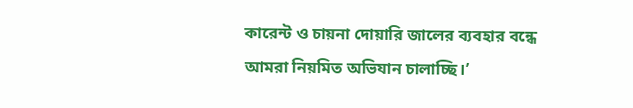কারেন্ট ও চায়না দোয়ারি জালের ব্যবহার বন্ধে আমরা নিয়মিত অভিযান চালাচ্ছি।’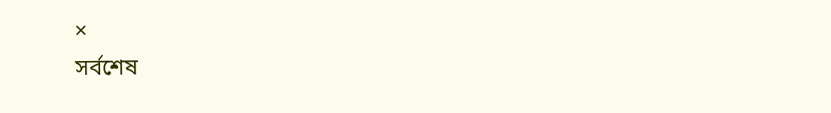×
সর্বশেষ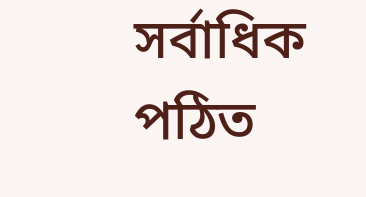সর্বাধিক পঠিত